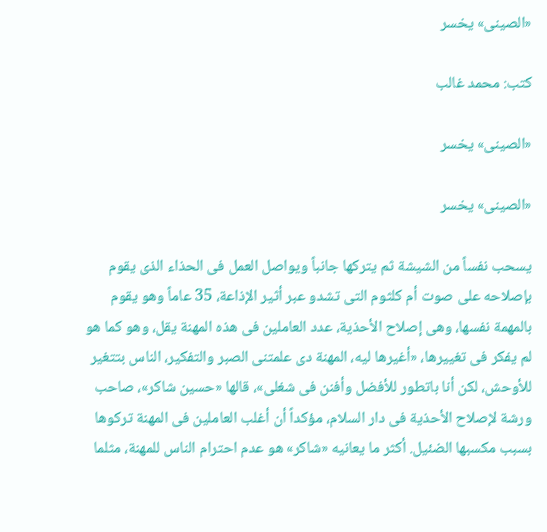«الصينى» يخسر

كتب: محمد غالب

«الصينى» يخسر

«الصينى» يخسر

يسحب نفساً من الشيشة ثم يتركها جانباً ويواصل العمل فى الحذاء الذى يقوم بإصلاحه على صوت أم كلثوم التى تشدو عبر أثير الإذاعة، 35 عاماً وهو يقوم بالمهمة نفسها، وهى إصلاح الأحذية، عدد العاملين فى هذه المهنة يقل، وهو كما هو لم يفكر فى تغييرها، «أغيرها ليه، المهنة دى علمتنى الصبر والتفكير، الناس بتتغير للأوحش، لكن أنا باتطور للأفضل وأفنن فى شغلى»، قالها «حسين شاكر»، صاحب ورشة لإصلاح الأحذية فى دار السلام، مؤكداً أن أغلب العاملين فى المهنة تركوها بسبب مكسبها الضئيل. أكثر ما يعانيه «شاكر» هو عدم احترام الناس للمهنة، مثلما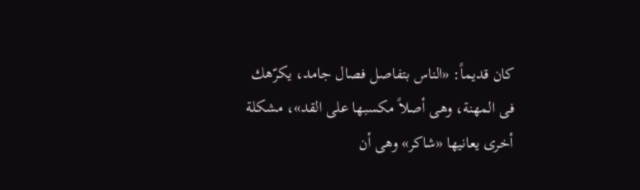كان قديماً: «الناس بتفاصل فصال جامد، يكرّهك فى المهنة، وهى أصلاً مكسبها على القد»، مشكلة أخرى يعانيها «شاكر» وهى أن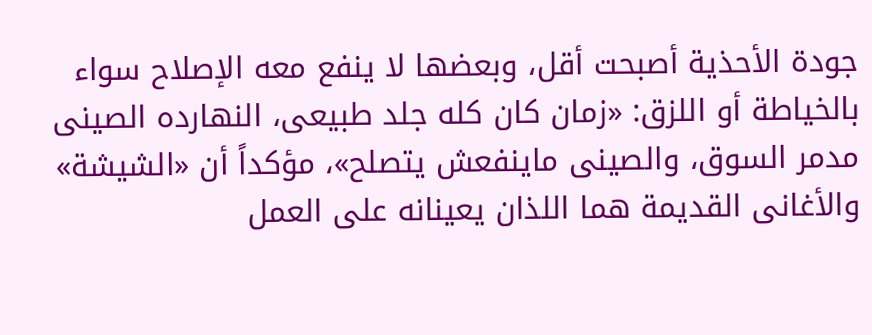جودة الأحذية أصبحت أقل، وبعضها لا ينفع معه الإصلاح سواء بالخياطة أو اللزق: «زمان كان كله جلد طبيعى، النهارده الصينى مدمر السوق، والصينى ماينفعش يتصلح»، مؤكداً أن «الشيشة» والأغانى القديمة هما اللذان يعينانه على العمل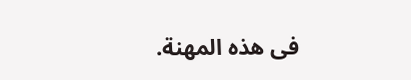فى هذه المهنة.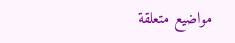مواضيع متعلقة